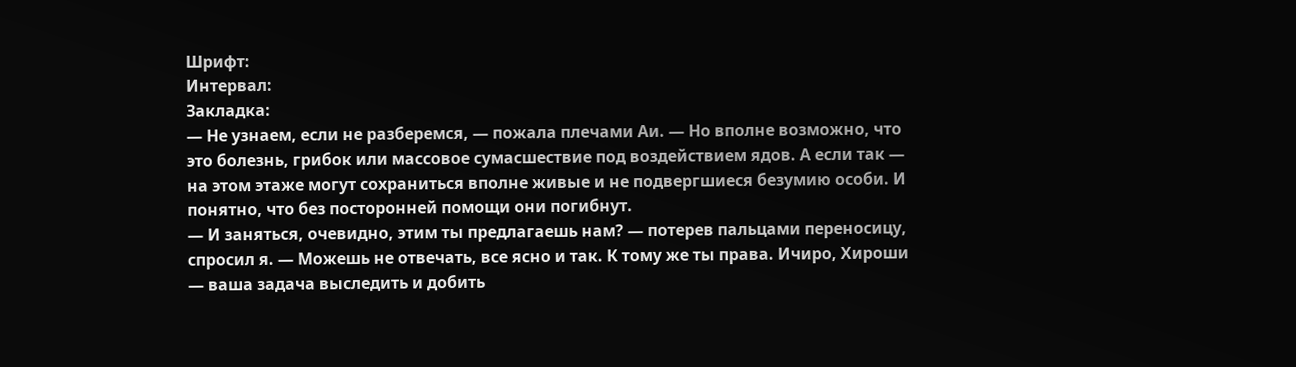Шрифт:
Интервал:
Закладка:
— Не узнаем, если не разберемся, — пожала плечами Аи. — Но вполне возможно, что это болезнь, грибок или массовое сумасшествие под воздействием ядов. А если так — на этом этаже могут сохраниться вполне живые и не подвергшиеся безумию особи. И понятно, что без посторонней помощи они погибнут.
— И заняться, очевидно, этим ты предлагаешь нам? — потерев пальцами переносицу, спросил я. — Можешь не отвечать, все ясно и так. К тому же ты права. Ичиро, Хироши — ваша задача выследить и добить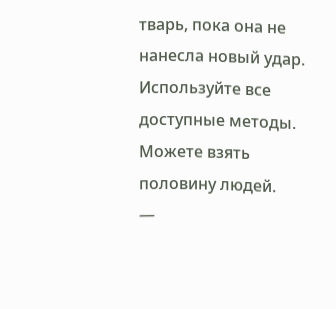тварь, пока она не нанесла новый удар. Используйте все доступные методы. Можете взять половину людей.
—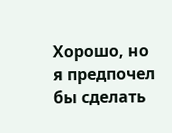Хорошо, но я предпочел бы сделать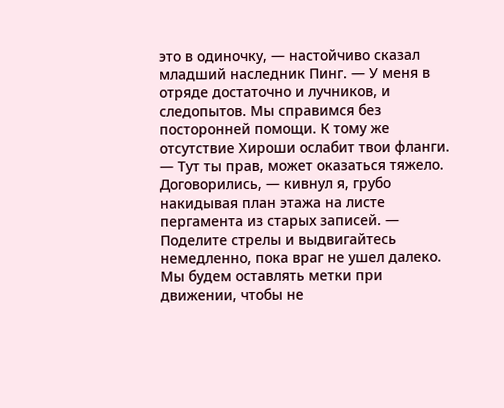это в одиночку, — настойчиво сказал младший наследник Пинг. — У меня в отряде достаточно и лучников, и следопытов. Мы справимся без посторонней помощи. К тому же отсутствие Хироши ослабит твои фланги.
— Тут ты прав, может оказаться тяжело. Договорились, — кивнул я, грубо накидывая план этажа на листе пергамента из старых записей. — Поделите стрелы и выдвигайтесь немедленно, пока враг не ушел далеко. Мы будем оставлять метки при движении, чтобы не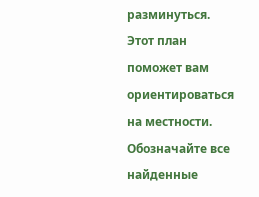разминуться. Этот план поможет вам ориентироваться на местности. Обозначайте все найденные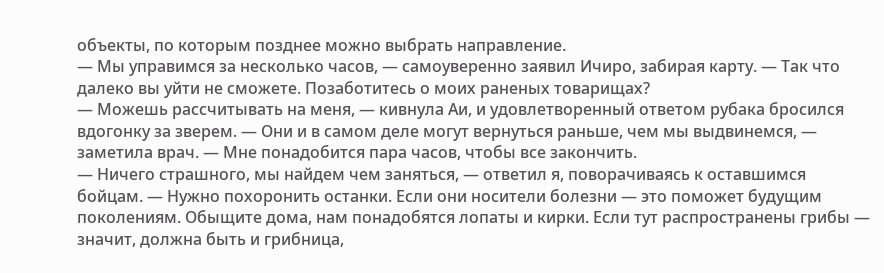объекты, по которым позднее можно выбрать направление.
— Мы управимся за несколько часов, — самоуверенно заявил Ичиро, забирая карту. — Так что далеко вы уйти не сможете. Позаботитесь о моих раненых товарищах?
— Можешь рассчитывать на меня, — кивнула Аи, и удовлетворенный ответом рубака бросился вдогонку за зверем. — Они и в самом деле могут вернуться раньше, чем мы выдвинемся, — заметила врач. — Мне понадобится пара часов, чтобы все закончить.
— Ничего страшного, мы найдем чем заняться, — ответил я, поворачиваясь к оставшимся бойцам. — Нужно похоронить останки. Если они носители болезни — это поможет будущим поколениям. Обыщите дома, нам понадобятся лопаты и кирки. Если тут распространены грибы — значит, должна быть и грибница,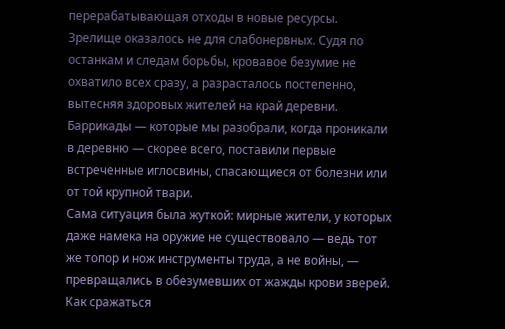перерабатывающая отходы в новые ресурсы.
Зрелище оказалось не для слабонервных. Судя по останкам и следам борьбы, кровавое безумие не охватило всех сразу, а разрасталось постепенно, вытесняя здоровых жителей на край деревни. Баррикады — которые мы разобрали, когда проникали в деревню — скорее всего, поставили первые встреченные иглосвины, спасающиеся от болезни или от той крупной твари.
Сама ситуация была жуткой: мирные жители, у которых даже намека на оружие не существовало — ведь тот же топор и нож инструменты труда, а не войны, — превращались в обезумевших от жажды крови зверей. Как сражаться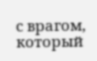с врагом, который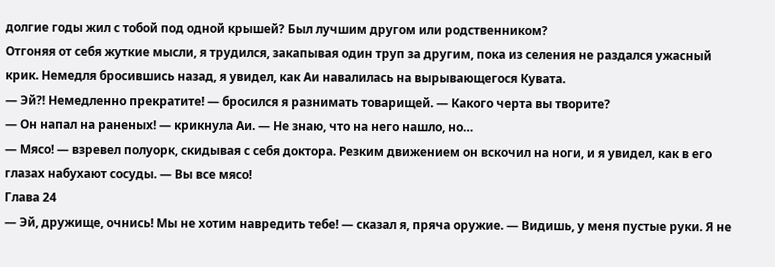долгие годы жил с тобой под одной крышей? Был лучшим другом или родственником?
Отгоняя от себя жуткие мысли, я трудился, закапывая один труп за другим, пока из селения не раздался ужасный крик. Немедля бросившись назад, я увидел, как Аи навалилась на вырывающегося Кувата.
— Эй⁈ Немедленно прекратите! — бросился я разнимать товарищей. — Какого черта вы творите?
— Он напал на раненых! — крикнула Аи. — Не знаю, что на него нашло, но…
— Мясо! — взревел полуорк, скидывая с себя доктора. Резким движением он вскочил на ноги, и я увидел, как в его глазах набухают сосуды. — Вы все мясо!
Глава 24
— Эй, дружище, очнись! Мы не хотим навредить тебе! — сказал я, пряча оружие. — Видишь, у меня пустые руки. Я не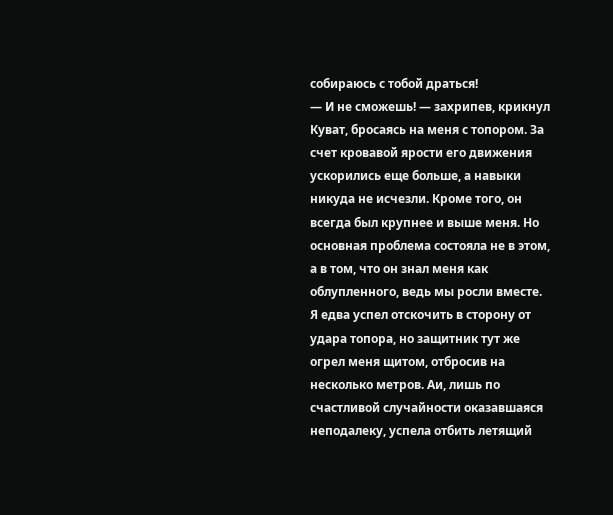собираюсь с тобой драться!
— И не сможешь! — захрипев, крикнул Куват, бросаясь на меня с топором. За счет кровавой ярости его движения ускорились еще больше, а навыки никуда не исчезли. Кроме того, он всегда был крупнее и выше меня. Но основная проблема состояла не в этом, а в том, что он знал меня как облупленного, ведь мы росли вместе.
Я едва успел отскочить в сторону от удара топора, но защитник тут же огрел меня щитом, отбросив на несколько метров. Аи, лишь по счастливой случайности оказавшаяся неподалеку, успела отбить летящий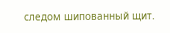следом шипованный щит.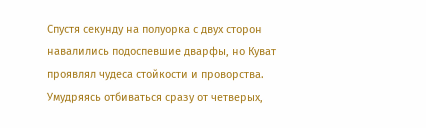Спустя секунду на полуорка с двух сторон навалились подоспевшие дварфы, но Куват проявлял чудеса стойкости и проворства. Умудряясь отбиваться сразу от четверых,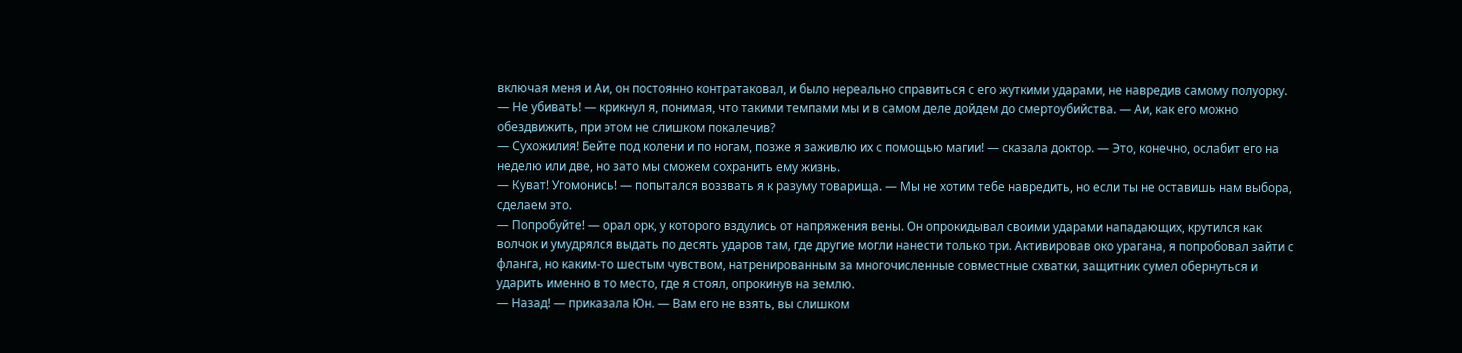включая меня и Аи, он постоянно контратаковал, и было нереально справиться с его жуткими ударами, не навредив самому полуорку.
— Не убивать! — крикнул я, понимая, что такими темпами мы и в самом деле дойдем до смертоубийства. — Аи, как его можно обездвижить, при этом не слишком покалечив?
— Сухожилия! Бейте под колени и по ногам, позже я заживлю их с помощью магии! — сказала доктор. — Это, конечно, ослабит его на неделю или две, но зато мы сможем сохранить ему жизнь.
— Куват! Угомонись! — попытался воззвать я к разуму товарища. — Мы не хотим тебе навредить, но если ты не оставишь нам выбора, сделаем это.
— Попробуйте! — орал орк, у которого вздулись от напряжения вены. Он опрокидывал своими ударами нападающих, крутился как волчок и умудрялся выдать по десять ударов там, где другие могли нанести только три. Активировав око урагана, я попробовал зайти с фланга, но каким-то шестым чувством, натренированным за многочисленные совместные схватки, защитник сумел обернуться и ударить именно в то место, где я стоял, опрокинув на землю.
— Назад! — приказала Юн. — Вам его не взять, вы слишком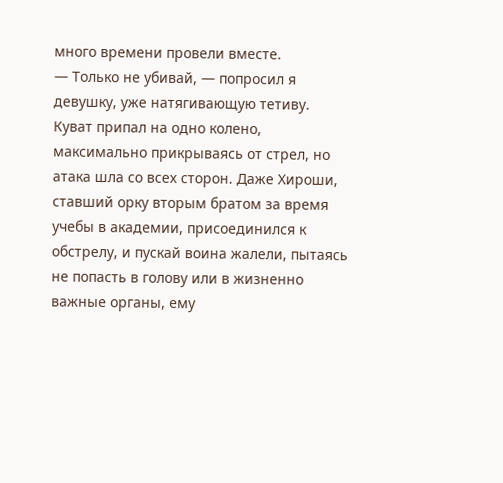много времени провели вместе.
— Только не убивай, — попросил я девушку, уже натягивающую тетиву.
Куват припал на одно колено, максимально прикрываясь от стрел, но атака шла со всех сторон. Даже Хироши, ставший орку вторым братом за время учебы в академии, присоединился к обстрелу, и пускай воина жалели, пытаясь не попасть в голову или в жизненно важные органы, ему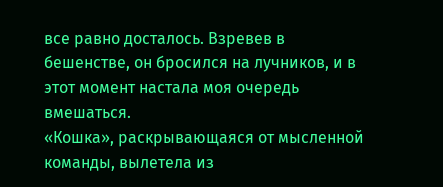все равно досталось. Взревев в бешенстве, он бросился на лучников, и в этот момент настала моя очередь вмешаться.
«Кошка», раскрывающаяся от мысленной команды, вылетела из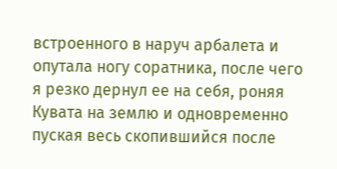встроенного в наруч арбалета и опутала ногу соратника, после чего я резко дернул ее на себя, роняя Кувата на землю и одновременно пуская весь скопившийся после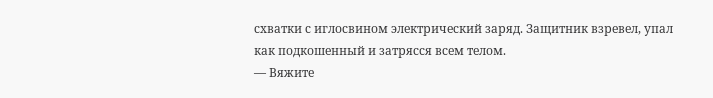схватки с иглосвином электрический заряд. Защитник взревел, упал как подкошенный и затрясся всем телом.
— Вяжите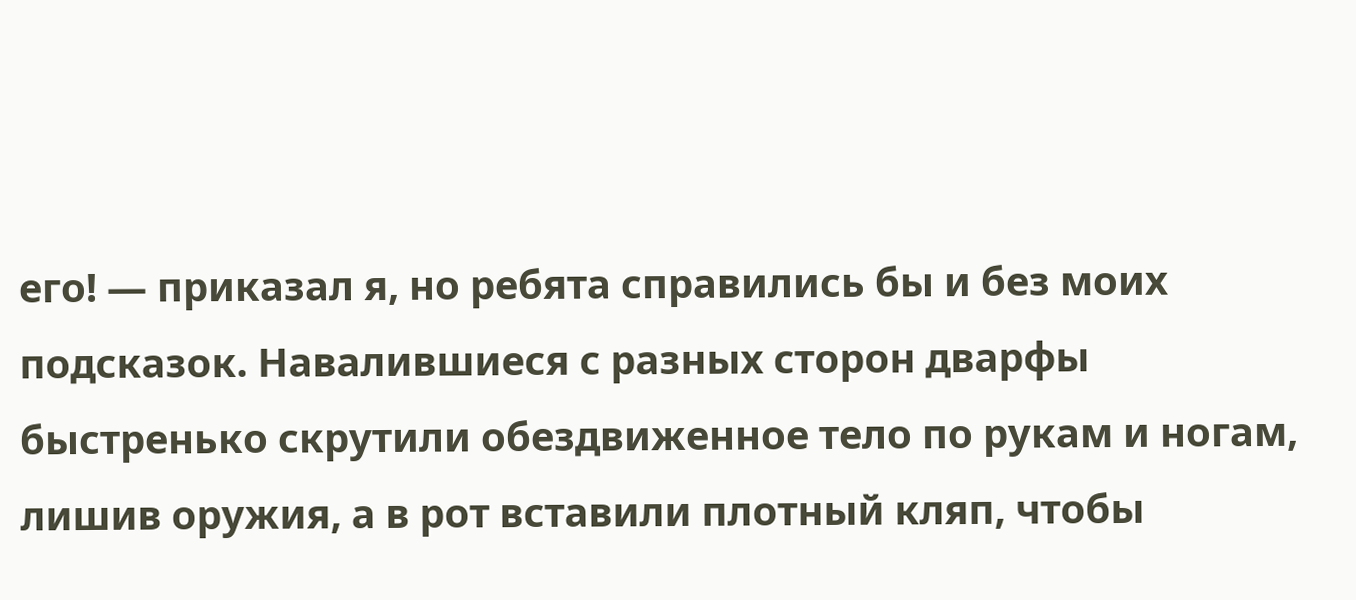его! — приказал я, но ребята справились бы и без моих подсказок. Навалившиеся с разных сторон дварфы быстренько скрутили обездвиженное тело по рукам и ногам, лишив оружия, а в рот вставили плотный кляп, чтобы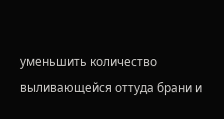уменьшить количество выливающейся оттуда брани и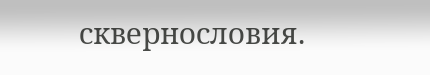сквернословия.